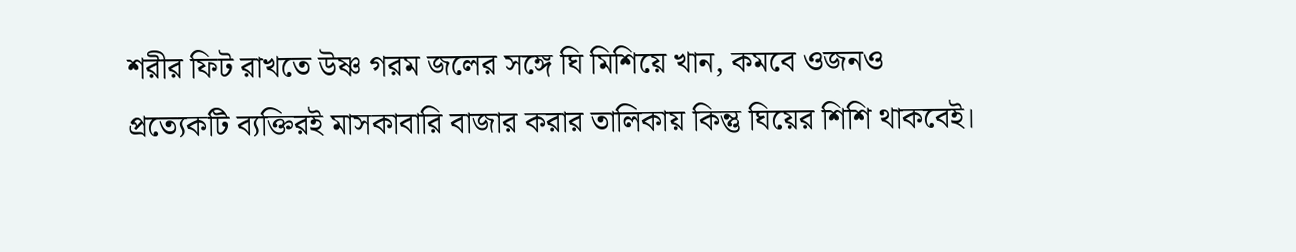শরীর ফিট রাখতে উষ্ণ গরম জলের সঙ্গে ঘি মিশিয়ে খান, কমবে ওজনও
প্রত্যেকটি ব্যক্তিরই মাসকাবারি বাজার করার তালিকায় কিন্তু ঘিয়ের শিশি থাকবেই।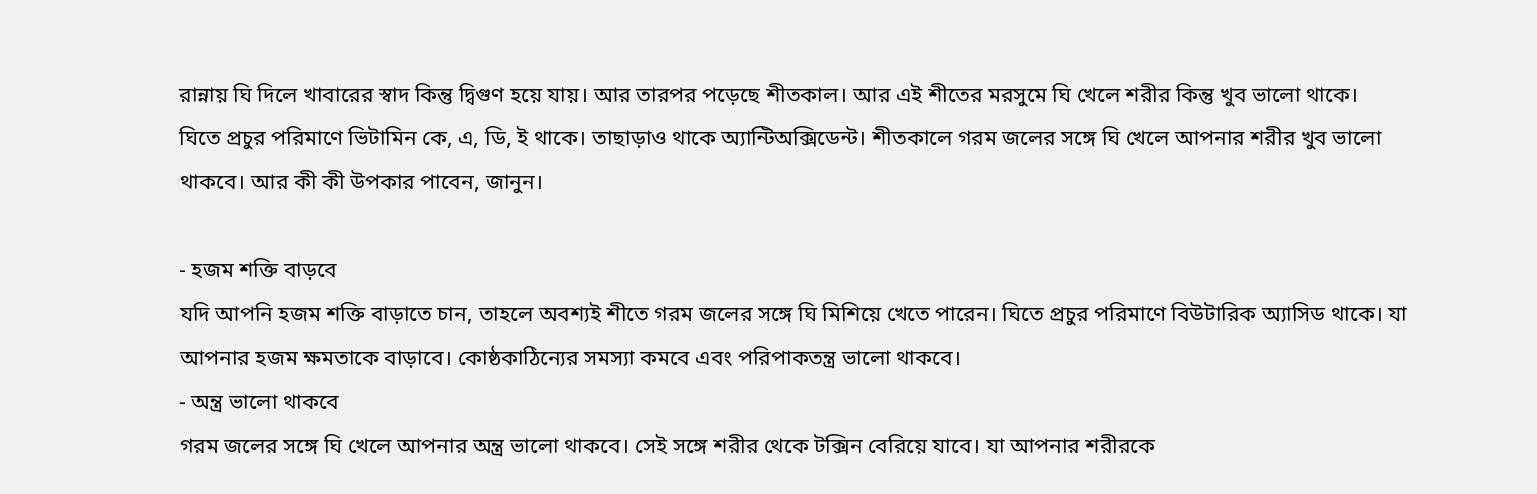রান্নায় ঘি দিলে খাবারের স্বাদ কিন্তু দ্বিগুণ হয়ে যায়। আর তারপর পড়েছে শীতকাল। আর এই শীতের মরসুমে ঘি খেলে শরীর কিন্তু খুব ভালো থাকে।
ঘিতে প্রচুর পরিমাণে ভিটামিন কে, এ, ডি, ই থাকে। তাছাড়াও থাকে অ্যান্টিঅক্সিডেন্ট। শীতকালে গরম জলের সঙ্গে ঘি খেলে আপনার শরীর খুব ভালো থাকবে। আর কী কী উপকার পাবেন, জানুন।

- হজম শক্তি বাড়বে
যদি আপনি হজম শক্তি বাড়াতে চান, তাহলে অবশ্যই শীতে গরম জলের সঙ্গে ঘি মিশিয়ে খেতে পারেন। ঘিতে প্রচুর পরিমাণে বিউটারিক অ্যাসিড থাকে। যা আপনার হজম ক্ষমতাকে বাড়াবে। কোষ্ঠকাঠিন্যের সমস্যা কমবে এবং পরিপাকতন্ত্র ভালো থাকবে।
- অন্ত্র ভালো থাকবে
গরম জলের সঙ্গে ঘি খেলে আপনার অন্ত্র ভালো থাকবে। সেই সঙ্গে শরীর থেকে টক্সিন বেরিয়ে যাবে। যা আপনার শরীরকে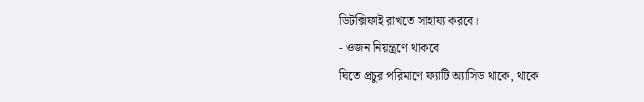ডিটক্সিফাই রাখতে সাহায্য করবে।
- ওজন নিয়ন্ত্রণে থাকবে
ঘিতে প্রচুর পরিমাণে ফ্যাটি অ্যাসিড থাকে, থাকে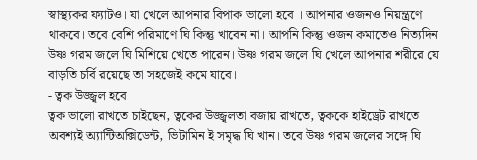স্বাস্থ্যকর ফ্যাটও। যা খেলে আপনার বিপাক ভালো হবে । আপনার ওজনও নিয়ন্ত্রণে থাকবে। তবে বেশি পরিমাণে ঘি কিন্তু খাবেন না। আপনি কিন্তু ওজন কমাতেও নিত্যদিন উষ্ণ গরম জলে ঘি মিশিয়ে খেতে পারেন। উষ্ণ গরম জলে ঘি খেলে আপনার শরীরে যে বাড়তি চর্বি রয়েছে তা সহজেই কমে যাবে।
- ত্বক উজ্জ্বল হবে
ত্বক ভালো রাখতে চাইছেন, ত্বকের উজ্জ্বলতা বজায় রাখতে, ত্বককে হাইড্রেট রাখতে অবশ্যই অ্যান্টিঅক্সিডেন্ট, ভিটামিন ই সমৃদ্ধ ঘি খান। তবে উষ্ণ গরম জলের সঙ্গে ঘি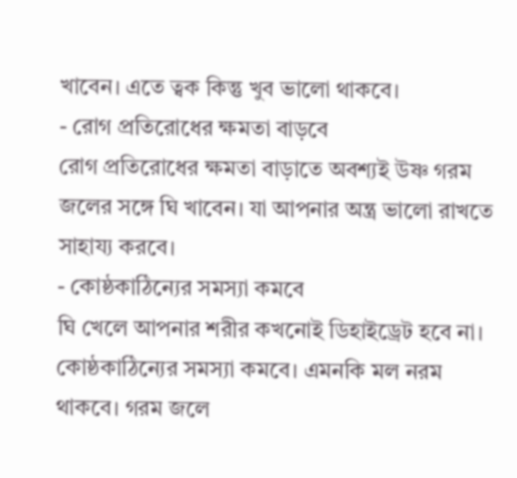খাবেন। এতে ত্বক কিন্তু খুব ভালো থাকবে।
- রোগ প্রতিরোধের ক্ষমতা বাড়বে
রোগ প্রতিরোধের ক্ষমতা বাড়াতে অবশ্যই উষ্ণ গরম জলের সঙ্গে ঘি খাবেন। যা আপনার অন্ত্র ভালো রাখতে সাহায্য করবে।
- কোষ্ঠকাঠিন্যের সমস্যা কমবে
ঘি খেলে আপনার শরীর কখনোই ডিহাইড্রেট হবে না। কোষ্ঠকাঠিন্যের সমস্যা কমবে। এমনকি মল নরম থাকবে। গরম জলে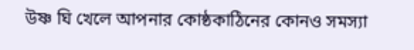উষ্ণ ঘি খেলে আপনার কোষ্ঠকাঠিনের কোনও সমস্যা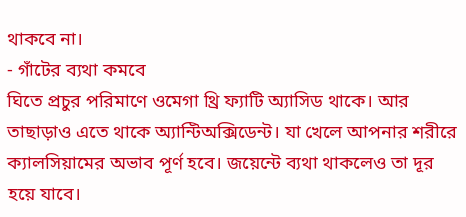থাকবে না।
- গাঁটের ব্যথা কমবে
ঘিতে প্রচুর পরিমাণে ওমেগা থ্রি ফ্যাটি অ্যাসিড থাকে। আর তাছাড়াও এতে থাকে অ্যান্টিঅক্সিডেন্ট। যা খেলে আপনার শরীরে ক্যালসিয়ামের অভাব পূর্ণ হবে। জয়েন্টে ব্যথা থাকলেও তা দূর হয়ে যাবে।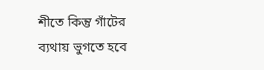শীতে কিন্তু গাঁটের ব্যথায় ভুগতে হবে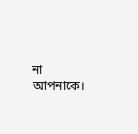না আপনাকে।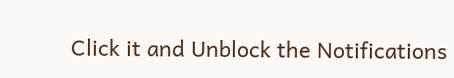Click it and Unblock the Notifications